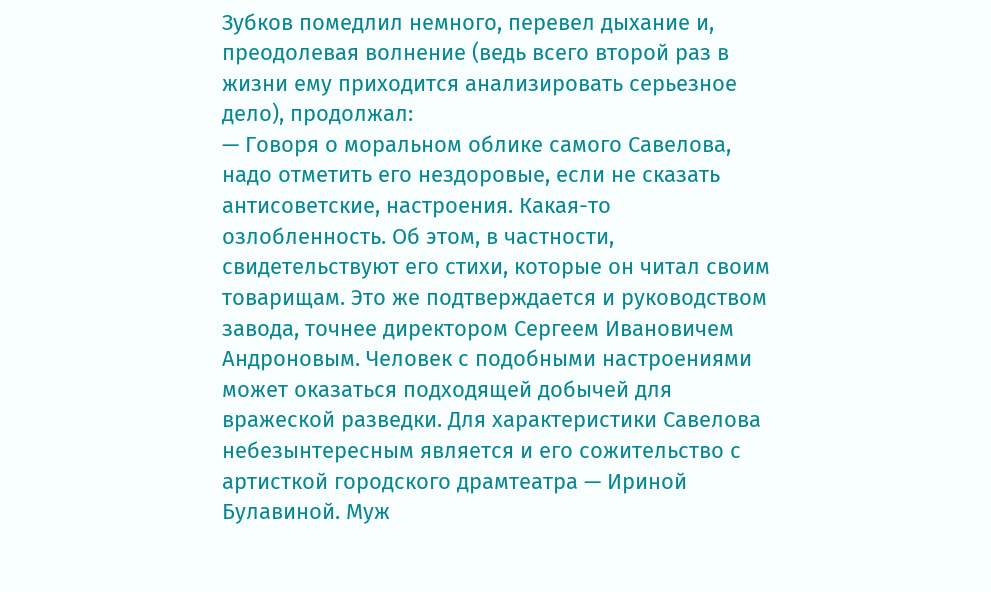Зубков помедлил немного, перевел дыхание и, преодолевая волнение (ведь всего второй раз в жизни ему приходится анализировать серьезное дело), продолжал:
— Говоря о моральном облике самого Савелова, надо отметить его нездоровые, если не сказать антисоветские, настроения. Какая-то озлобленность. Об этом, в частности, свидетельствуют его стихи, которые он читал своим товарищам. Это же подтверждается и руководством завода, точнее директором Сергеем Ивановичем Андроновым. Человек с подобными настроениями может оказаться подходящей добычей для вражеской разведки. Для характеристики Савелова небезынтересным является и его сожительство с артисткой городского драмтеатра — Ириной Булавиной. Муж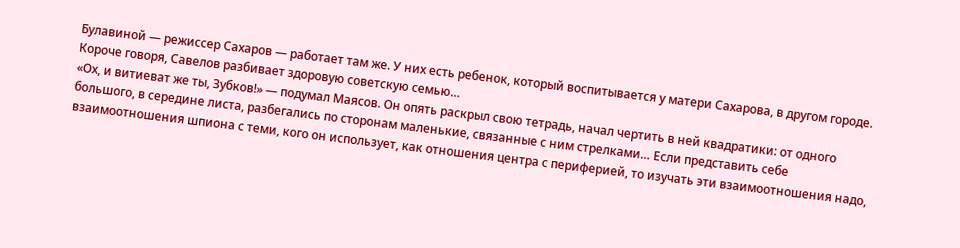Булавиной — режиссер Сахаров — работает там же. У них есть ребенок, который воспитывается у матери Сахарова, в другом городе. Короче говоря, Савелов разбивает здоровую советскую семью…
«Ох, и витиеват же ты, Зубков!» — подумал Маясов. Он опять раскрыл свою тетрадь, начал чертить в ней квадратики: от одного большого, в середине листа, разбегались по сторонам маленькие, связанные с ним стрелками… Если представить себе взаимоотношения шпиона с теми, кого он использует, как отношения центра с периферией, то изучать эти взаимоотношения надо,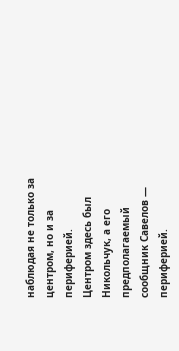наблюдая не только за центром, но и за периферией.
Центром здесь был Никольчук, а его предполагаемый сообщник Савелов — периферией.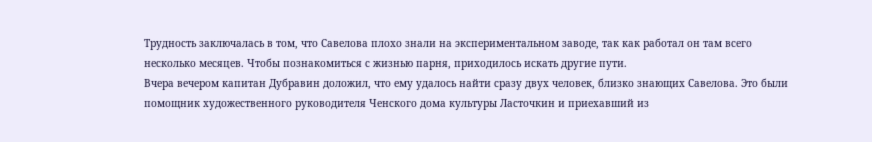Трудность заключалась в том, что Савелова плохо знали на экспериментальном заводе, так как работал он там всего несколько месяцев. Чтобы познакомиться с жизнью парня, приходилось искать другие пути.
Вчера вечером капитан Дубравин доложил, что ему удалось найти сразу двух человек, близко знающих Савелова. Это были помощник художественного руководителя Ченского дома культуры Ласточкин и приехавший из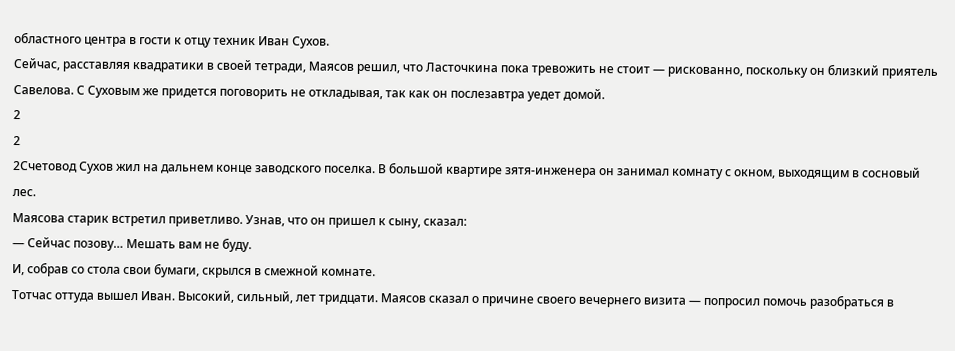областного центра в гости к отцу техник Иван Сухов.
Сейчас, расставляя квадратики в своей тетради, Маясов решил, что Ласточкина пока тревожить не стоит — рискованно, поскольку он близкий приятель Савелова. С Суховым же придется поговорить не откладывая, так как он послезавтра уедет домой.
2
2
2Счетовод Сухов жил на дальнем конце заводского поселка. В большой квартире зятя-инженера он занимал комнату с окном, выходящим в сосновый лес.
Маясова старик встретил приветливо. Узнав, что он пришел к сыну, сказал:
— Сейчас позову… Мешать вам не буду.
И, собрав со стола свои бумаги, скрылся в смежной комнате.
Тотчас оттуда вышел Иван. Высокий, сильный, лет тридцати. Маясов сказал о причине своего вечернего визита — попросил помочь разобраться в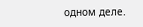одном деле.